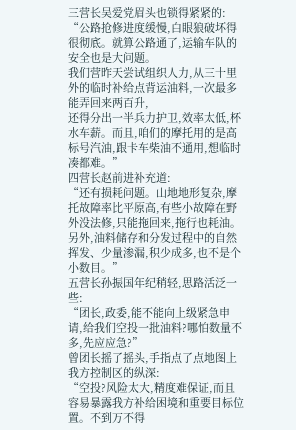三营长吴爱党眉头也锁得紧紧的:
“公路抢修进度缓慢,白眼狼破坏得很彻底。就算公路通了,运输车队的安全也是大问题。
我们营昨天尝试组织人力,从三十里外的临时补给点背运油料,一次最多能弄回来两百升,
还得分出一半兵力护卫,效率太低,杯水车薪。而且,咱们的摩托用的是高标号汽油,跟卡车柴油不通用,想临时凑都难。”
四营长赵前进补充道:
“还有损耗问题。山地地形复杂,摩托故障率比平原高,有些小故障在野外没法修,只能拖回来,拖行也耗油。
另外,油料储存和分发过程中的自然挥发、少量渗漏,积少成多,也不是个小数目。”
五营长孙振国年纪稍轻,思路活泛一些:
“团长,政委,能不能向上级紧急申请,给我们空投一批油料?哪怕数量不多,先应应急?”
曾团长摇了摇头,手指点了点地图上我方控制区的纵深:
“空投?风险太大,精度难保证,而且容易暴露我方补给困境和重要目标位置。不到万不得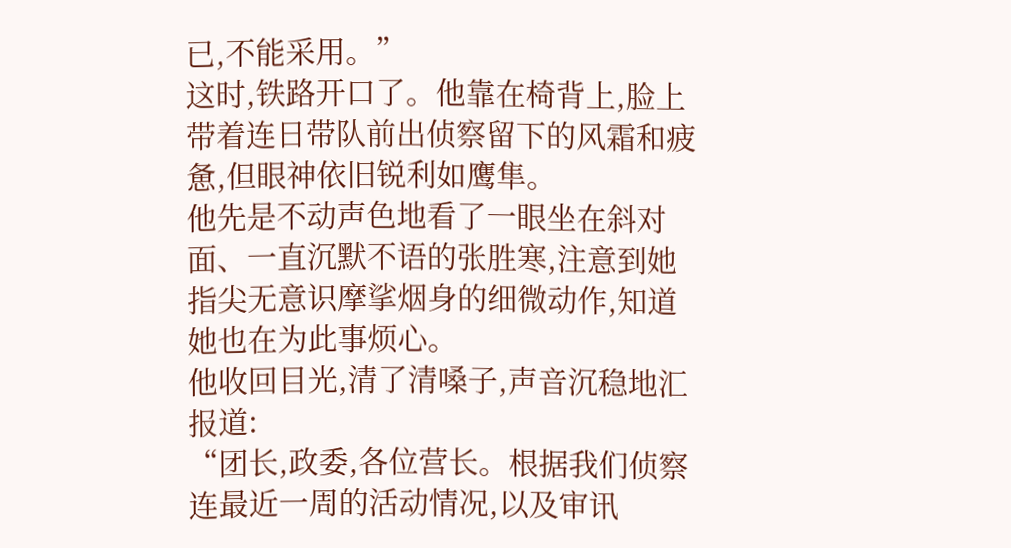已,不能采用。”
这时,铁路开口了。他靠在椅背上,脸上带着连日带队前出侦察留下的风霜和疲惫,但眼神依旧锐利如鹰隼。
他先是不动声色地看了一眼坐在斜对面、一直沉默不语的张胜寒,注意到她指尖无意识摩挲烟身的细微动作,知道她也在为此事烦心。
他收回目光,清了清嗓子,声音沉稳地汇报道:
“团长,政委,各位营长。根据我们侦察连最近一周的活动情况,以及审讯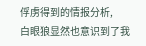俘虏得到的情报分析,
白眼狼显然也意识到了我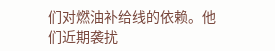们对燃油补给线的依赖。他们近期袭扰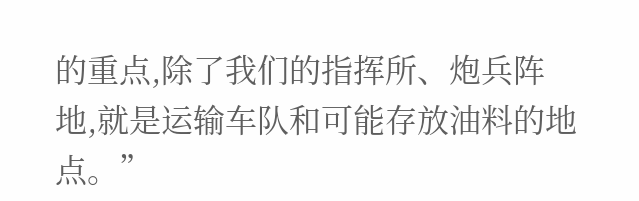的重点,除了我们的指挥所、炮兵阵地,就是运输车队和可能存放油料的地点。”